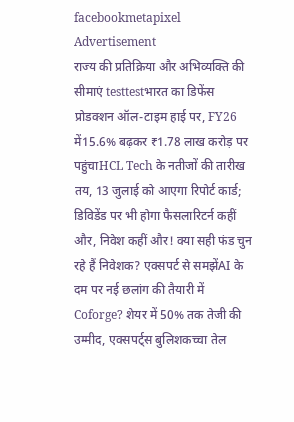facebookmetapixel
Advertisement
राज्य की प्रतिक्रिया और अभिव्यक्ति की सीमाएं testtestभारत का डिफेंस प्रोडक्शन ऑल-टाइम हाई पर, FY26 में15.6% बढ़कर ₹1.78 लाख करोड़ पर पहुंचाHCL Tech के नतीजों की तारीख तय, 13 जुलाई को आएगा रिपोर्ट कार्ड; डिविडेंड पर भी होगा फैसलारिटर्न कहीं और, निवेश कहीं और! क्या सही फंड चुन रहे हैं निवेशक? एक्सपर्ट से समझेंAI के दम पर नई छलांग की तैयारी में Coforge? शेयर में 50% तक तेजी की उम्मीद, एक्सपर्ट्स बुलिशकच्चा तेल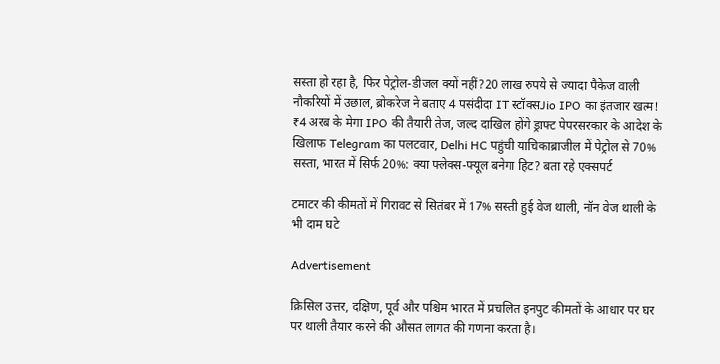सस्ता हो रहा है, फिर पेट्रोल-डीजल क्यों नहीं?20 लाख रुपये से ज्यादा पैकेज वाली नौकरियों में उछाल, ब्रोकरेज ने बताए 4 पसंदीदा IT स्टॉक्सJio IPO का इंतजार खत्म! ₹4 अरब के मेगा IPO की तैयारी तेज, जल्द दाखिल होंगे ड्राफ्ट पेपरसरकार के आदेश के खिलाफ Telegram का पलटवार, Delhi HC पहुंची याचिकाब्राजील में पेट्रोल से 70% सस्ता, भारत में सिर्फ 20%: क्या फ्लेक्स-फ्यूल बनेगा हिट? बता रहे एक्सपर्ट

टमाटर की कीमतों में गिरावट से सितंबर में 17% सस्ती हुई वेज थाली, नॉन वेज थाली के भी दाम घटे

Advertisement

क्रिसिल उत्तर, दक्षिण, पूर्व और पश्चिम भारत में प्रचलित इनपुट कीमतों के आधार पर घर पर थाली तैयार करने की औसत लागत की गणना करता है।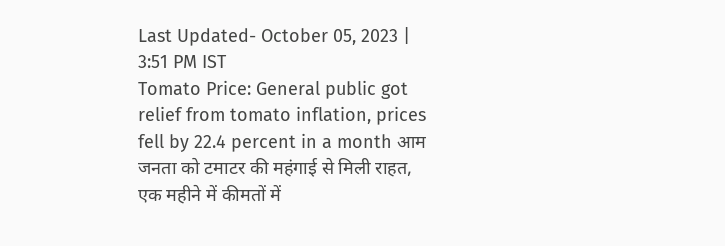Last Updated- October 05, 2023 | 3:51 PM IST
Tomato Price: General public got relief from tomato inflation, prices fell by 22.4 percent in a month आम जनता को टमाटर की महंगाई से मिली राहत, एक महीने में कीमतों में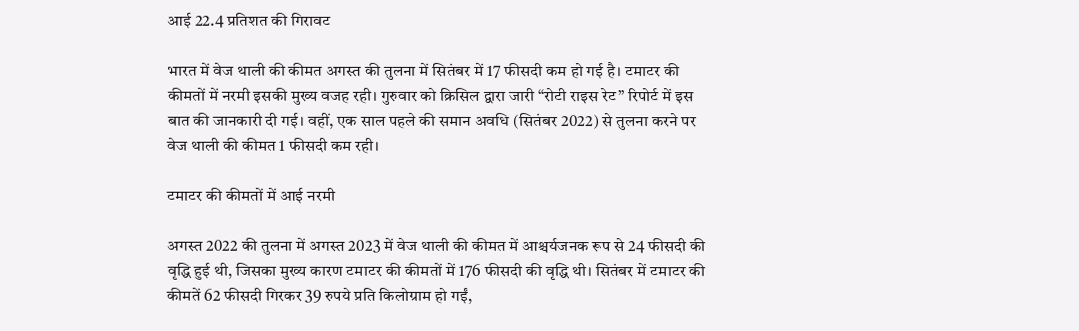आई 22.4 प्रतिशत की गिरावट

भारत में वेज थाली की कीमत अगस्त की तुलना में सितंबर में 17 फीसदी कम हो गई है। टमाटर की कीमतों में नरमी इसकी मुख्य वजह रही। गुरुवार को क्रिसिल द्वारा जारी “रोटी राइस रेट” रिपोर्ट में इस बात की जानकारी दी गई। वहीं, एक साल पहले की समान अवधि (सितंबर 2022) से तुलना करने पर वेज थाली की कीमत 1 फीसदी कम रही।

टमाटर की कीमतों में आई नरमी

अगस्त 2022 की तुलना में अगस्त 2023 में वेज थाली की कीमत में आश्चर्यजनक रूप से 24 फीसदी की वृद्धि हुई थी, जिसका मुख्य कारण टमाटर की कीमतों में 176 फीसदी की वृद्धि थी। सितंबर में टमाटर की कीमतें 62 फीसदी गिरकर 39 रुपये प्रति किलोग्राम हो गईं,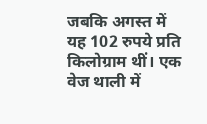जबकि अगस्त में यह 102 रुपये प्रति किलोग्राम थीं। एक वेज थाली में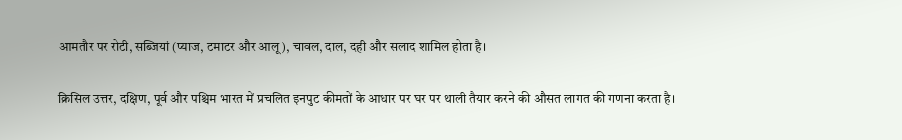आमतौर पर रोटी, सब्जियां (प्याज, टमाटर और आलू), चावल, दाल, दही और सलाद शामिल होता है।

क्रिसिल उत्तर, दक्षिण, पूर्व और पश्चिम भारत में प्रचलित इनपुट कीमतों के आधार पर घर पर थाली तैयार करने की औसत लागत की गणना करता है।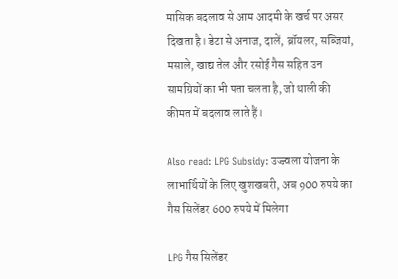मासिक बदलाव से आम आदमी के खर्च पर असर दिखता है। डेटा से अनाज, दालें, ब्रॉयलर, सब्जियां, मसाले, खाद्य तेल और रसोई गैस सहित उन सामग्रियों का भी पता चलता है, जो थाली की कीमत में बदलाव लाते हैं।

Also read: LPG Subsidy: उज्ज्वला योजना के लाभार्थियों के लिए खुशखबरी, अब 900 रुपये का गैस सिलेंडर 600 रुपये में मिलेगा

LPG गैस सिलेंडर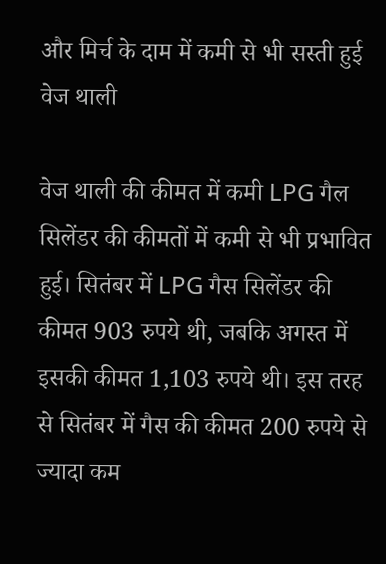और मिर्च के दाम में कमी से भी सस्ती हुई वेज थाली

वेज थाली की कीमत में कमी LPG गैल सिलेंडर की कीमतों में कमी से भी प्रभावित हुई। सितंबर में LPG गैस सिलेंडर की कीमत 903 रुपये थी, जबकि अगस्त में इसकी कीमत 1,103 रुपये थी। इस तरह से सितंबर में गैस की कीमत 200 रुपये से ज्यादा कम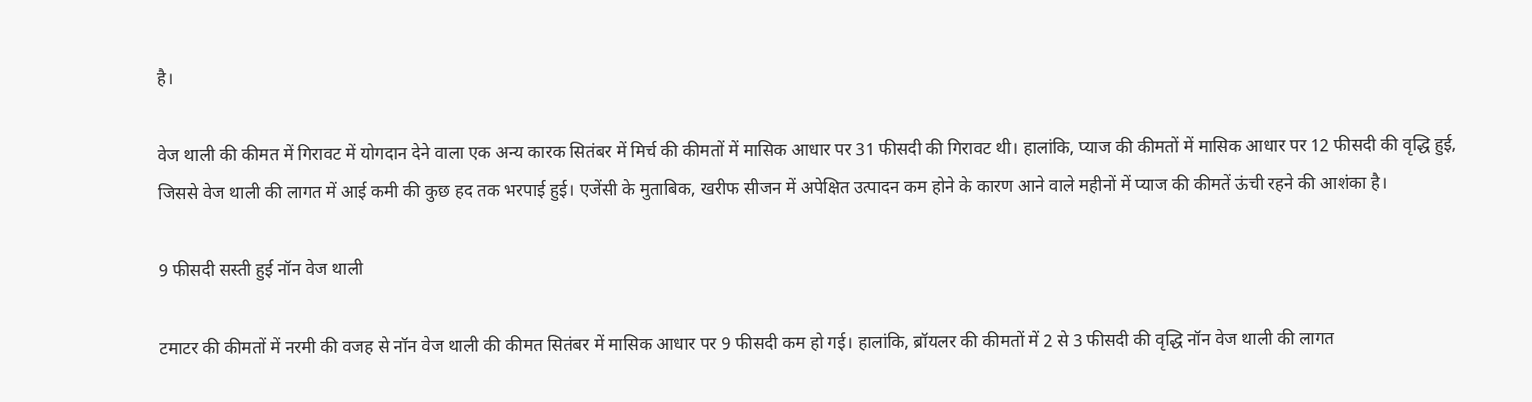है।

वेज थाली की कीमत में गिरावट में योगदान देने वाला एक अन्य कारक सितंबर में मिर्च की कीमतों में मासिक आधार पर 31 फीसदी की गिरावट थी। हालांकि, प्याज की कीमतों में मासिक आधार पर 12 फीसदी की वृद्धि हुई, जिससे वेज थाली की लागत में आई कमी की कुछ हद तक भरपाई हुई। एजेंसी के मुताबिक, खरीफ सीजन में अपेक्षित उत्पादन कम होने के कारण आने वाले महीनों में प्याज की कीमतें ऊंची रहने की आशंका है।

9 फीसदी सस्ती हुई नॉन वेज थाली

टमाटर की कीमतों में नरमी की वजह से नॉन वेज थाली की कीमत सितंबर में मासिक आधार पर 9 फीसदी कम हो गई। हालांकि, ब्रॉयलर की कीमतों में 2 से 3 फीसदी की वृद्धि नॉन वेज थाली की लागत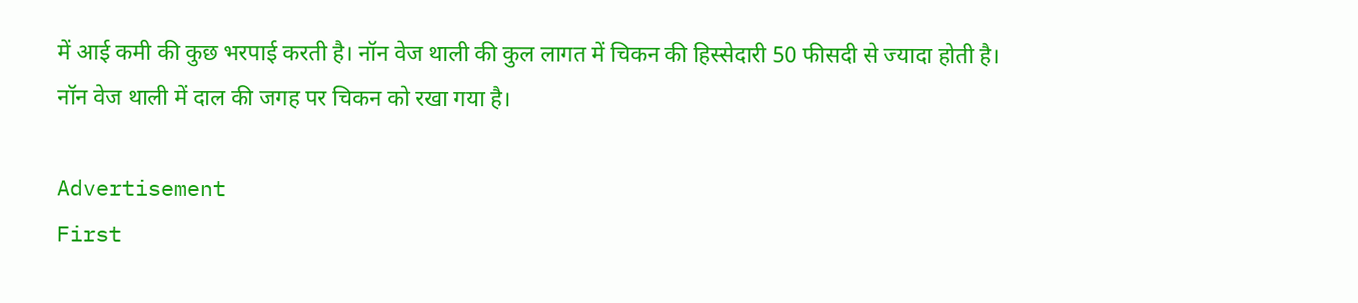में आई कमी की कुछ भरपाई करती है। नॉन वेज थाली की कुल लागत में चिकन की हिस्सेदारी 50 फीसदी से ज्यादा होती है। नॉन वेज थाली में दाल की जगह पर चिकन को रखा गया है।

Advertisement
First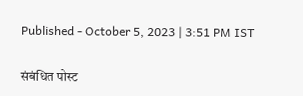Published - October 5, 2023 | 3:51 PM IST

संबंधित पोस्ट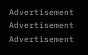Advertisement
Advertisement
Advertisement